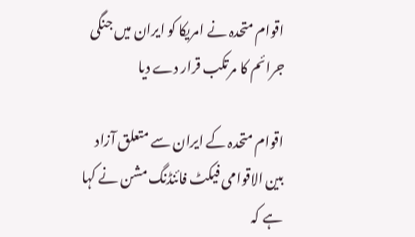اقوام متحدہ نے امریکا کو ایران میں جنگی جرائم کا مرتکب قرار دے دیا

اقوام متحدہ کے ایران سے متعلق آزاد بین الاقوامی فیکٹ فائنڈنگ مشن نے کہا ہے کہ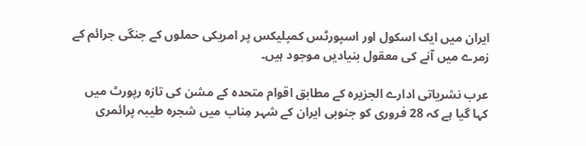ایران میں ایک اسکول اور اسپورٹس کمپلیکس پر امریکی حملوں کے جنگی جرائم کے زمرے میں آنے کی معقول بنیادیں موجود ہیں۔

عرب نشریاتی ادارے الجزیرہ کے مطابق اقوام متحدہ کے مشن کی تازہ رپورٹ میں کہا گیا ہے کہ 28 فروری کو جنوبی ایران کے شہر مِناب میں شجرہ طیبہ پرائمری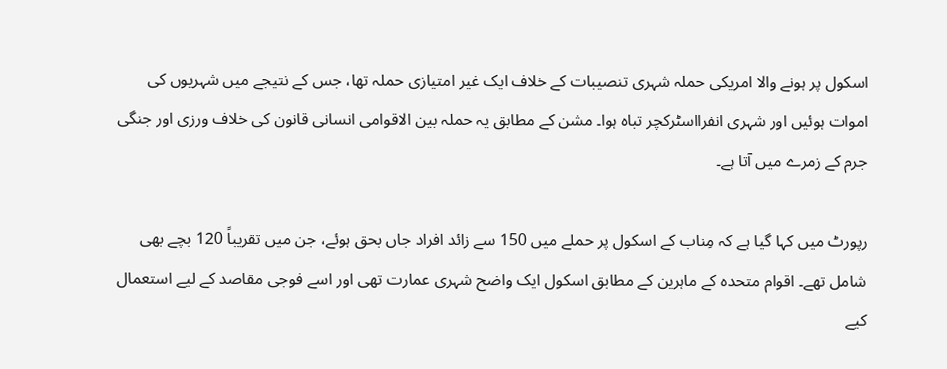اسکول پر ہونے والا امریکی حملہ شہری تنصیبات کے خلاف ایک غیر امتیازی حملہ تھا، جس کے نتیجے میں شہریوں کی اموات ہوئیں اور شہری انفرااسٹرکچر تباہ ہوا۔ مشن کے مطابق یہ حملہ بین الاقوامی انسانی قانون کی خلاف ورزی اور جنگی جرم کے زمرے میں آتا ہے۔

رپورٹ میں کہا گیا ہے کہ مِناب کے اسکول پر حملے میں 150 سے زائد افراد جاں بحق ہوئے، جن میں تقریباً 120 بچے بھی شامل تھے۔ اقوام متحدہ کے ماہرین کے مطابق اسکول ایک واضح شہری عمارت تھی اور اسے فوجی مقاصد کے لیے استعمال کیے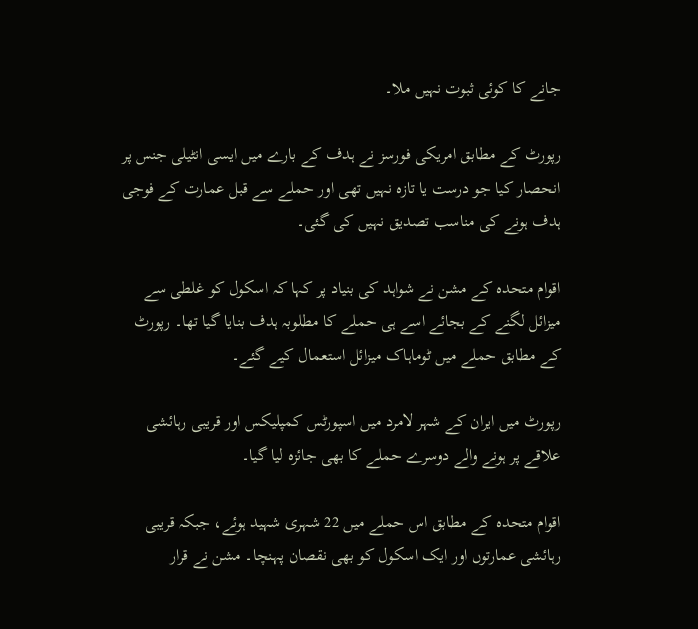جانے کا کوئی ثبوت نہیں ملا۔

رپورٹ کے مطابق امریکی فورسز نے ہدف کے بارے میں ایسی انٹیلی جنس پر انحصار کیا جو درست یا تازہ نہیں تھی اور حملے سے قبل عمارت کے فوجی ہدف ہونے کی مناسب تصدیق نہیں کی گئی۔

اقوام متحدہ کے مشن نے شواہد کی بنیاد پر کہا کہ اسکول کو غلطی سے میزائل لگنے کے بجائے اسے ہی حملے کا مطلوبہ ہدف بنایا گیا تھا۔ رپورٹ کے مطابق حملے میں ٹوماہاک میزائل استعمال کیے گئے۔

رپورٹ میں ایران کے شہر لامرد میں اسپورٹس کمپلیکس اور قریبی رہائشی علاقے پر ہونے والے دوسرے حملے کا بھی جائزہ لیا گیا۔

اقوام متحدہ کے مطابق اس حملے میں 22 شہری شہید ہوئے، جبکہ قریبی رہائشی عمارتوں اور ایک اسکول کو بھی نقصان پہنچا۔ مشن نے قرار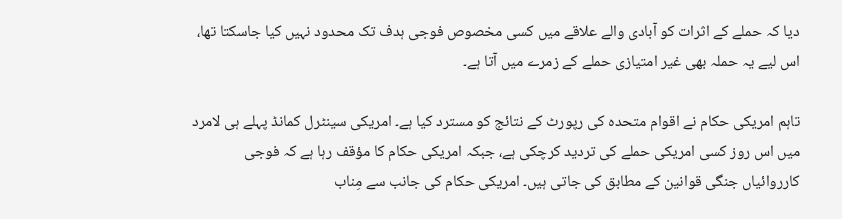دیا کہ حملے کے اثرات کو آبادی والے علاقے میں کسی مخصوص فوجی ہدف تک محدود نہیں کیا جاسکتا تھا، اس لیے یہ حملہ بھی غیر امتیازی حملے کے زمرے میں آتا ہے۔

تاہم امریکی حکام نے اقوام متحدہ کی رپورٹ کے نتائج کو مسترد کیا ہے۔ امریکی سینٹرل کمانڈ پہلے ہی لامرد میں اس روز کسی امریکی حملے کی تردید کرچکی ہے، جبکہ امریکی حکام کا مؤقف رہا ہے کہ فوجی کارروائیاں جنگی قوانین کے مطابق کی جاتی ہیں۔ امریکی حکام کی جانب سے مِناب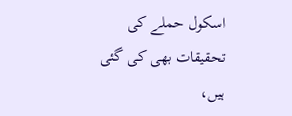اسکول حملے کی تحقیقات بھی کی گئی ہیں،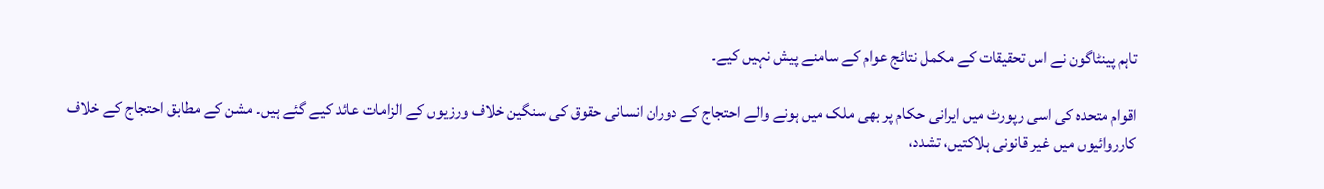تاہم پینٹاگون نے اس تحقیقات کے مکمل نتائج عوام کے سامنے پیش نہیں کیے۔

اقوام متحدہ کی اسی رپورٹ میں ایرانی حکام پر بھی ملک میں ہونے والے احتجاج کے دوران انسانی حقوق کی سنگین خلاف ورزیوں کے الزامات عائد کیے گئے ہیں۔ مشن کے مطابق احتجاج کے خلاف کارروائیوں میں غیر قانونی ہلاکتیں، تشدد،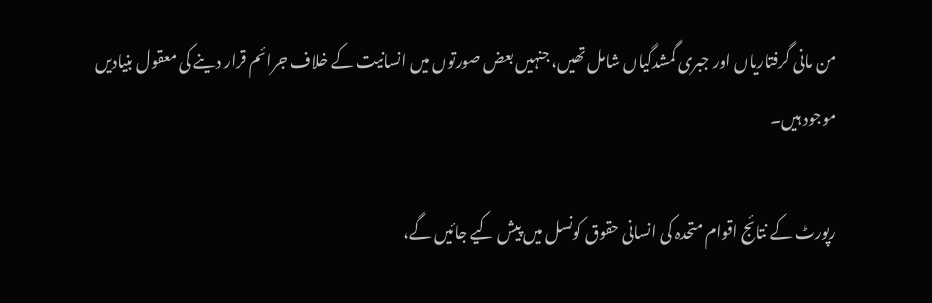من مانی گرفتاریاں اور جبری گمشدگیاں شامل تھیں، جنہیں بعض صورتوں میں انسانیت کے خلاف جرائم قرار دینے کی معقول بنیادیں موجود ہیں۔

رپورٹ کے نتائج اقوام متحدہ کی انسانی حقوق کونسل میں پیش کیے جائیں گے،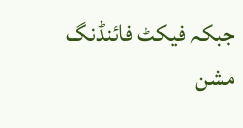جبکہ فیکٹ فائنڈنگ مشن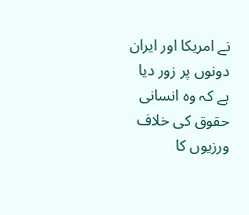نے امریکا اور ایران دونوں پر زور دیا ہے کہ وہ انسانی حقوق کی خلاف ورزیوں کا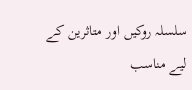سلسلہ روکیں اور متاثرین کے لیے مناسب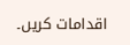اقدامات کریں۔